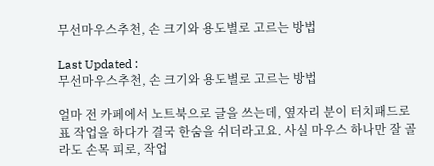무선마우스추천, 손 크기와 용도별로 고르는 방법

Last Updated :
무선마우스추천, 손 크기와 용도별로 고르는 방법

얼마 전 카페에서 노트북으로 글을 쓰는데, 옆자리 분이 터치패드로 표 작업을 하다가 결국 한숨을 쉬더라고요. 사실 마우스 하나만 잘 골라도 손목 피로, 작업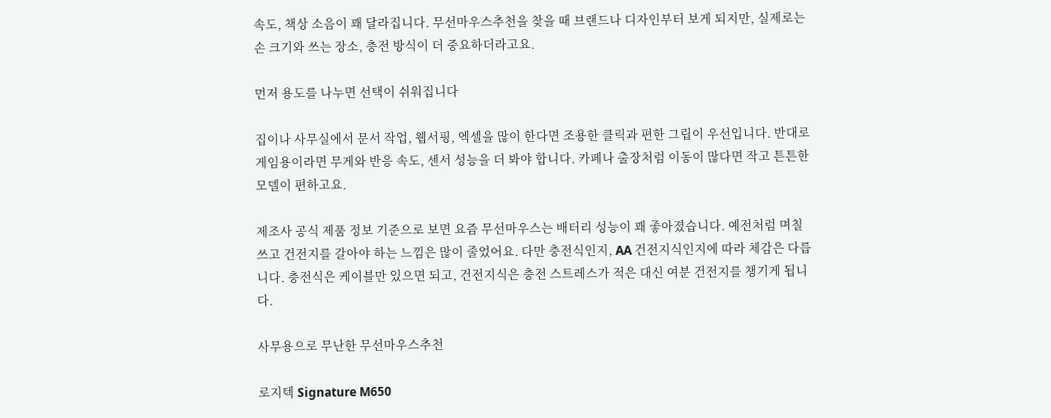속도, 책상 소음이 꽤 달라집니다. 무선마우스추천을 찾을 때 브랜드나 디자인부터 보게 되지만, 실제로는 손 크기와 쓰는 장소, 충전 방식이 더 중요하더라고요.

먼저 용도를 나누면 선택이 쉬워집니다

집이나 사무실에서 문서 작업, 웹서핑, 엑셀을 많이 한다면 조용한 클릭과 편한 그립이 우선입니다. 반대로 게임용이라면 무게와 반응 속도, 센서 성능을 더 봐야 합니다. 카페나 출장처럼 이동이 많다면 작고 튼튼한 모델이 편하고요.

제조사 공식 제품 정보 기준으로 보면 요즘 무선마우스는 배터리 성능이 꽤 좋아졌습니다. 예전처럼 며칠 쓰고 건전지를 갈아야 하는 느낌은 많이 줄었어요. 다만 충전식인지, AA 건전지식인지에 따라 체감은 다릅니다. 충전식은 케이블만 있으면 되고, 건전지식은 충전 스트레스가 적은 대신 여분 건전지를 챙기게 됩니다.

사무용으로 무난한 무선마우스추천

로지텍 Signature M650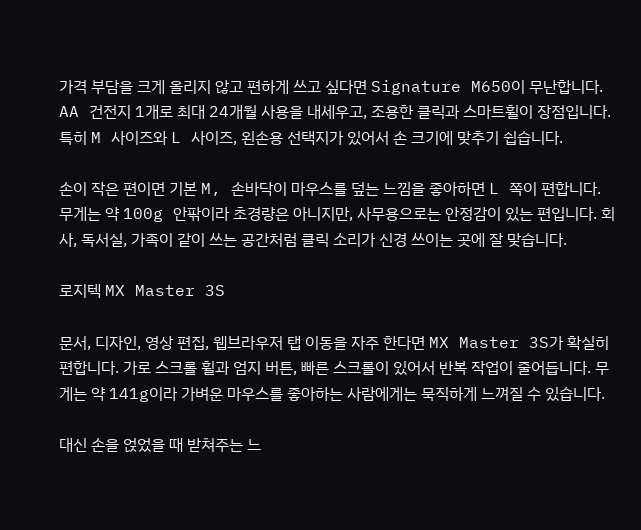가격 부담을 크게 올리지 않고 편하게 쓰고 싶다면 Signature M650이 무난합니다. AA 건전지 1개로 최대 24개월 사용을 내세우고, 조용한 클릭과 스마트휠이 장점입니다. 특히 M 사이즈와 L 사이즈, 왼손용 선택지가 있어서 손 크기에 맞추기 쉽습니다.

손이 작은 편이면 기본 M, 손바닥이 마우스를 덮는 느낌을 좋아하면 L 쪽이 편합니다. 무게는 약 100g 안팎이라 초경량은 아니지만, 사무용으로는 안정감이 있는 편입니다. 회사, 독서실, 가족이 같이 쓰는 공간처럼 클릭 소리가 신경 쓰이는 곳에 잘 맞습니다.

로지텍 MX Master 3S

문서, 디자인, 영상 편집, 웹브라우저 탭 이동을 자주 한다면 MX Master 3S가 확실히 편합니다. 가로 스크롤 휠과 엄지 버튼, 빠른 스크롤이 있어서 반복 작업이 줄어듭니다. 무게는 약 141g이라 가벼운 마우스를 좋아하는 사람에게는 묵직하게 느껴질 수 있습니다.

대신 손을 얹었을 때 받쳐주는 느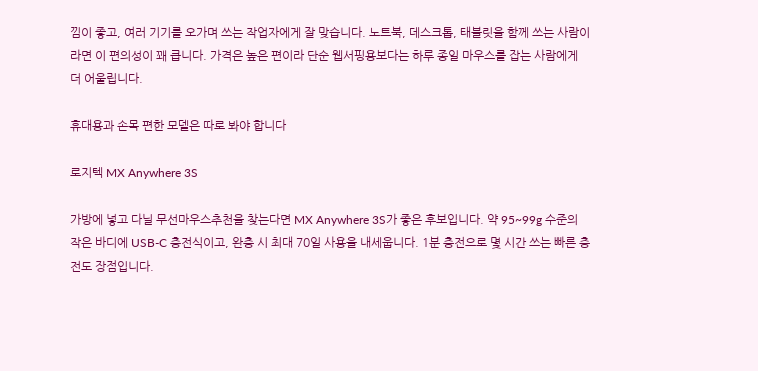낌이 좋고, 여러 기기를 오가며 쓰는 작업자에게 잘 맞습니다. 노트북, 데스크톱, 태블릿을 함께 쓰는 사람이라면 이 편의성이 꽤 큽니다. 가격은 높은 편이라 단순 웹서핑용보다는 하루 종일 마우스를 잡는 사람에게 더 어울립니다.

휴대용과 손목 편한 모델은 따로 봐야 합니다

로지텍 MX Anywhere 3S

가방에 넣고 다닐 무선마우스추천을 찾는다면 MX Anywhere 3S가 좋은 후보입니다. 약 95~99g 수준의 작은 바디에 USB-C 충전식이고, 완충 시 최대 70일 사용을 내세웁니다. 1분 충전으로 몇 시간 쓰는 빠른 충전도 장점입니다.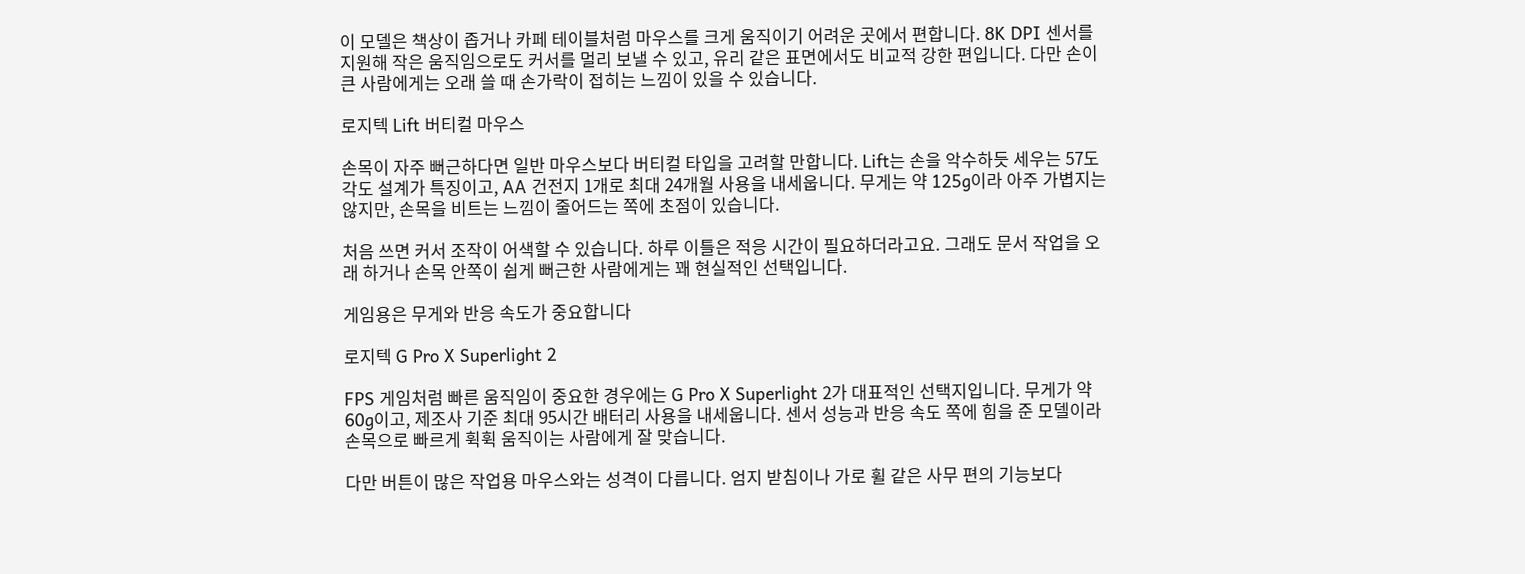이 모델은 책상이 좁거나 카페 테이블처럼 마우스를 크게 움직이기 어려운 곳에서 편합니다. 8K DPI 센서를 지원해 작은 움직임으로도 커서를 멀리 보낼 수 있고, 유리 같은 표면에서도 비교적 강한 편입니다. 다만 손이 큰 사람에게는 오래 쓸 때 손가락이 접히는 느낌이 있을 수 있습니다.

로지텍 Lift 버티컬 마우스

손목이 자주 뻐근하다면 일반 마우스보다 버티컬 타입을 고려할 만합니다. Lift는 손을 악수하듯 세우는 57도 각도 설계가 특징이고, AA 건전지 1개로 최대 24개월 사용을 내세웁니다. 무게는 약 125g이라 아주 가볍지는 않지만, 손목을 비트는 느낌이 줄어드는 쪽에 초점이 있습니다.

처음 쓰면 커서 조작이 어색할 수 있습니다. 하루 이틀은 적응 시간이 필요하더라고요. 그래도 문서 작업을 오래 하거나 손목 안쪽이 쉽게 뻐근한 사람에게는 꽤 현실적인 선택입니다.

게임용은 무게와 반응 속도가 중요합니다

로지텍 G Pro X Superlight 2

FPS 게임처럼 빠른 움직임이 중요한 경우에는 G Pro X Superlight 2가 대표적인 선택지입니다. 무게가 약 60g이고, 제조사 기준 최대 95시간 배터리 사용을 내세웁니다. 센서 성능과 반응 속도 쪽에 힘을 준 모델이라 손목으로 빠르게 휙휙 움직이는 사람에게 잘 맞습니다.

다만 버튼이 많은 작업용 마우스와는 성격이 다릅니다. 엄지 받침이나 가로 휠 같은 사무 편의 기능보다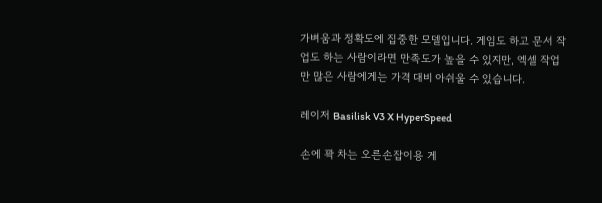가벼움과 정확도에 집중한 모델입니다. 게임도 하고 문서 작업도 하는 사람이라면 만족도가 높을 수 있지만, 엑셀 작업만 많은 사람에게는 가격 대비 아쉬울 수 있습니다.

레이저 Basilisk V3 X HyperSpeed

손에 꽉 차는 오른손잡이용 게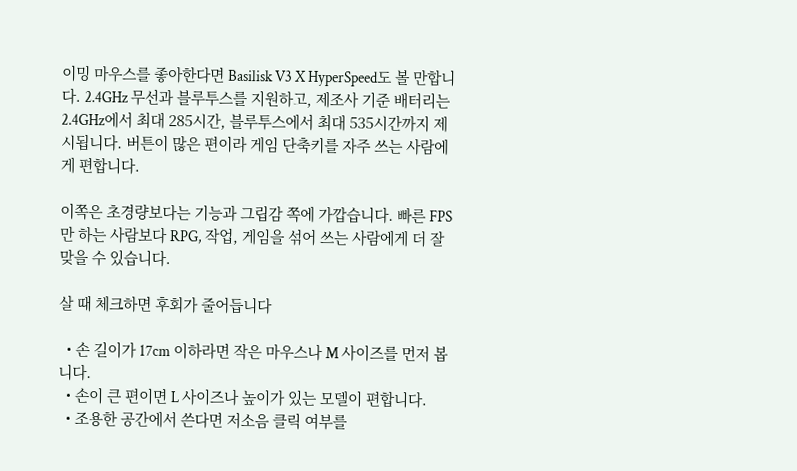이밍 마우스를 좋아한다면 Basilisk V3 X HyperSpeed도 볼 만합니다. 2.4GHz 무선과 블루투스를 지원하고, 제조사 기준 배터리는 2.4GHz에서 최대 285시간, 블루투스에서 최대 535시간까지 제시됩니다. 버튼이 많은 편이라 게임 단축키를 자주 쓰는 사람에게 편합니다.

이쪽은 초경량보다는 기능과 그립감 쪽에 가깝습니다. 빠른 FPS만 하는 사람보다 RPG, 작업, 게임을 섞어 쓰는 사람에게 더 잘 맞을 수 있습니다.

살 때 체크하면 후회가 줄어듭니다

  • 손 길이가 17cm 이하라면 작은 마우스나 M 사이즈를 먼저 봅니다.
  • 손이 큰 편이면 L 사이즈나 높이가 있는 모델이 편합니다.
  • 조용한 공간에서 쓴다면 저소음 클릭 여부를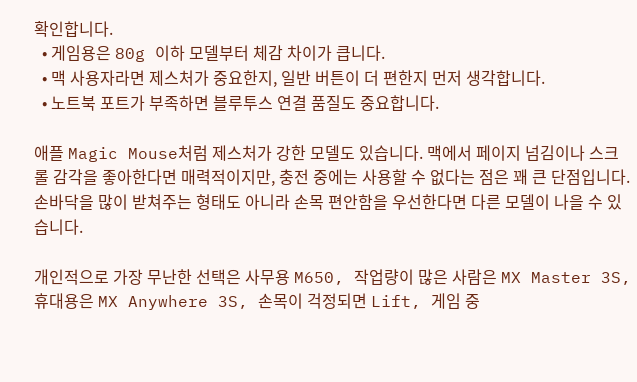확인합니다.
  • 게임용은 80g 이하 모델부터 체감 차이가 큽니다.
  • 맥 사용자라면 제스처가 중요한지, 일반 버튼이 더 편한지 먼저 생각합니다.
  • 노트북 포트가 부족하면 블루투스 연결 품질도 중요합니다.

애플 Magic Mouse처럼 제스처가 강한 모델도 있습니다. 맥에서 페이지 넘김이나 스크롤 감각을 좋아한다면 매력적이지만, 충전 중에는 사용할 수 없다는 점은 꽤 큰 단점입니다. 손바닥을 많이 받쳐주는 형태도 아니라 손목 편안함을 우선한다면 다른 모델이 나을 수 있습니다.

개인적으로 가장 무난한 선택은 사무용 M650, 작업량이 많은 사람은 MX Master 3S, 휴대용은 MX Anywhere 3S, 손목이 걱정되면 Lift, 게임 중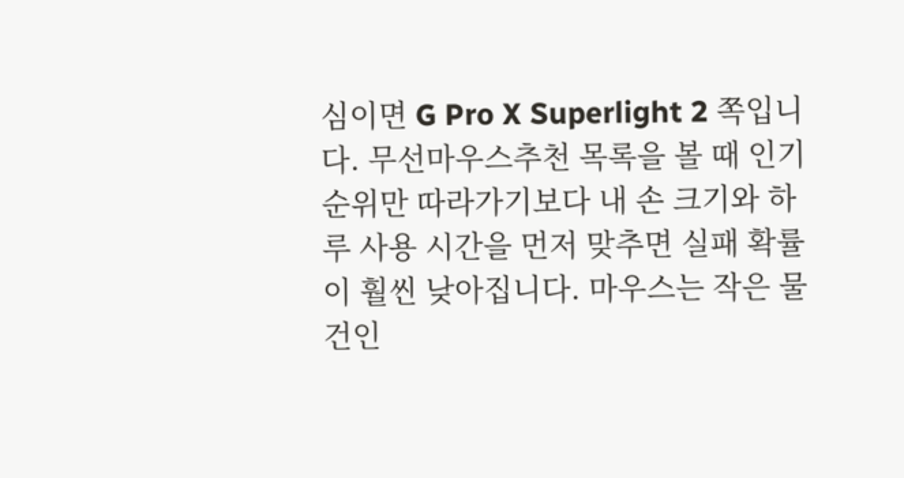심이면 G Pro X Superlight 2 쪽입니다. 무선마우스추천 목록을 볼 때 인기 순위만 따라가기보다 내 손 크기와 하루 사용 시간을 먼저 맞추면 실패 확률이 훨씬 낮아집니다. 마우스는 작은 물건인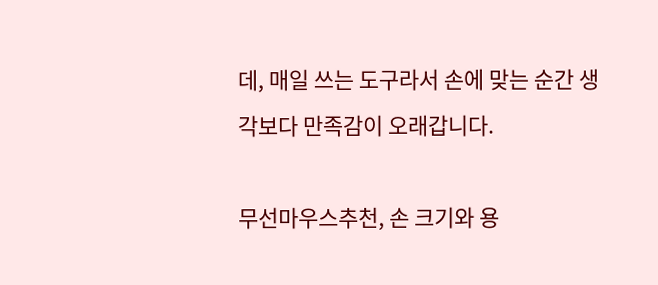데, 매일 쓰는 도구라서 손에 맞는 순간 생각보다 만족감이 오래갑니다.

무선마우스추천, 손 크기와 용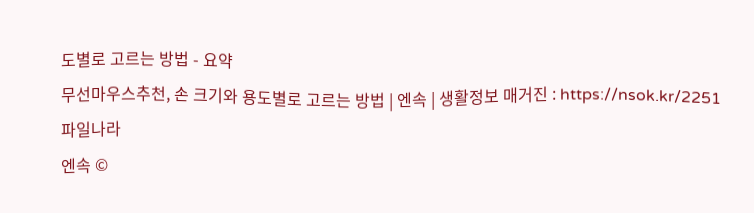도별로 고르는 방법 - 요약
무선마우스추천, 손 크기와 용도별로 고르는 방법 | 엔속 | 생활정보 매거진 : https://nsok.kr/2251
파일나라
엔속 ©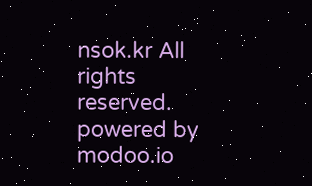nsok.kr All rights reserved. powered by modoo.io